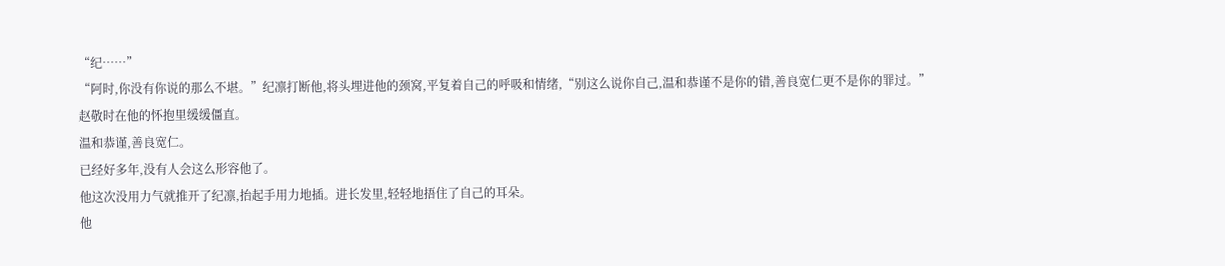“纪……”
“阿时,你没有你说的那么不堪。”纪凛打断他,将头埋进他的颈窝,平复着自己的呼吸和情绪,“别这么说你自己,温和恭谨不是你的错,善良宽仁更不是你的罪过。”
赵敬时在他的怀抱里缓缓僵直。
温和恭谨,善良宽仁。
已经好多年,没有人会这么形容他了。
他这次没用力气就推开了纪凛,抬起手用力地插。进长发里,轻轻地捂住了自己的耳朵。
他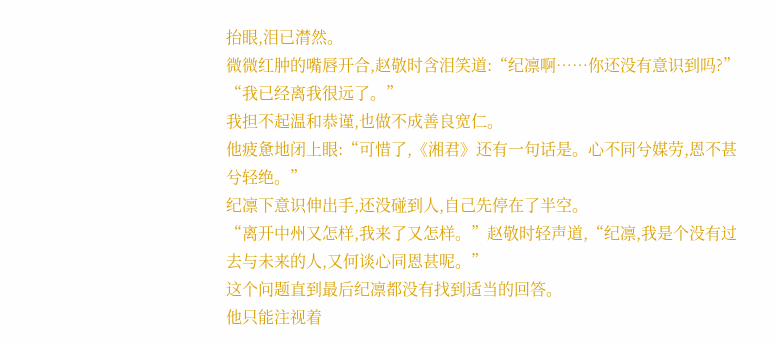抬眼,泪已潸然。
微微红肿的嘴唇开合,赵敬时含泪笑道:“纪凛啊……你还没有意识到吗?”
“我已经离我很远了。”
我担不起温和恭谨,也做不成善良宽仁。
他疲惫地闭上眼:“可惜了,《湘君》还有一句话是。心不同兮媒劳,恩不甚兮轻绝。”
纪凛下意识伸出手,还没碰到人,自己先停在了半空。
“离开中州又怎样,我来了又怎样。”赵敬时轻声道,“纪凛,我是个没有过去与未来的人,又何谈心同恩甚呢。”
这个问题直到最后纪凛都没有找到适当的回答。
他只能注视着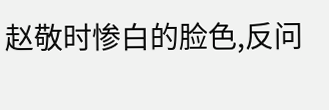赵敬时惨白的脸色,反问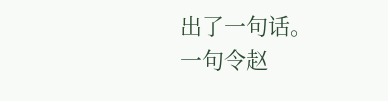出了一句话。
一句令赵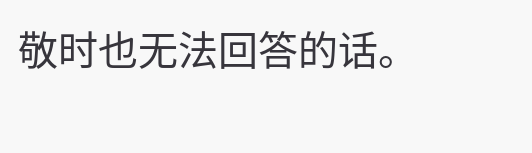敬时也无法回答的话。